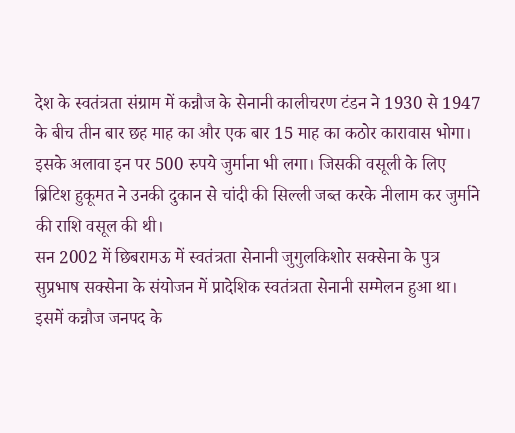देश के स्वतंत्रता संग्राम में कन्नौज के सेनानी कालीचरण टंडन ने 1930 से 1947 के बीच तीन बार छह माह का और एक बार 15 माह का कठोर कारावास भोगा। इसके अलावा इन पर 500 रुपये जुर्माना भी लगा। जिसकी वसूली के लिए ब्रिटिश हुकूमत ने उनकी दुकान से चांदी की सिल्ली जब्त करके नीलाम कर जुर्माने की राशि वसूल की थी।
सन 2002 में छिबरामऊ में स्वतंत्रता सेनानी जुगुलकिशोर सक्सेना के पुत्र सुप्रभाष सक्सेना के संयोजन में प्रादेशिक स्वतंत्रता सेनानी सम्मेलन हुआ था। इसमें कन्नौज जनपद के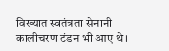विख्यात स्वतंत्रता सेनानी कालीचरण टंडन भी आए थे।